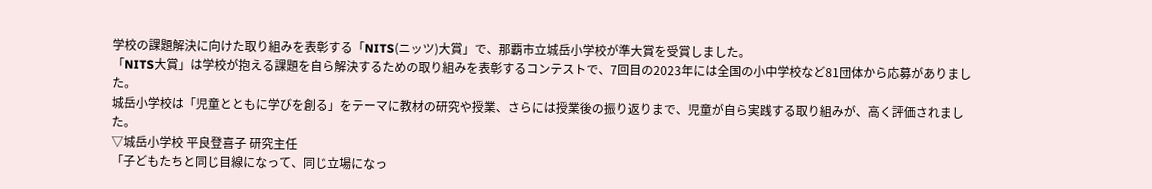学校の課題解決に向けた取り組みを表彰する「NITS(ニッツ)大賞」で、那覇市立城岳小学校が準大賞を受賞しました。
「NITS大賞」は学校が抱える課題を自ら解決するための取り組みを表彰するコンテストで、7回目の2023年には全国の小中学校など81団体から応募がありました。
城岳小学校は「児童とともに学びを創る」をテーマに教材の研究や授業、さらには授業後の振り返りまで、児童が自ら実践する取り組みが、高く評価されました。
▽城岳小学校 平良登喜子 研究主任
「子どもたちと同じ目線になって、同じ立場になっ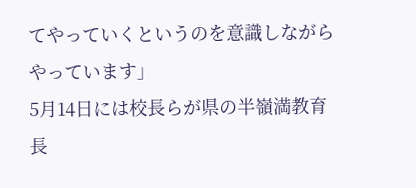てやっていくというのを意識しながらやっています」
5月14日には校長らが県の半嶺満教育長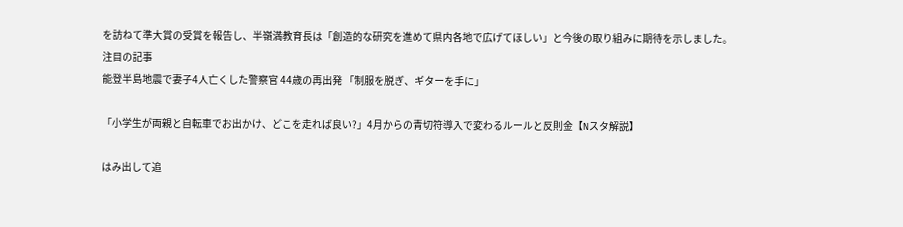を訪ねて準大賞の受賞を報告し、半嶺満教育長は「創造的な研究を進めて県内各地で広げてほしい」と今後の取り組みに期待を示しました。
注目の記事
能登半島地震で妻子4人亡くした警察官 44歳の再出発 「制服を脱ぎ、ギターを手に」

「小学生が両親と自転車でお出かけ、どこを走れば良い?」4月からの青切符導入で変わるルールと反則金【Nスタ解説】

はみ出して追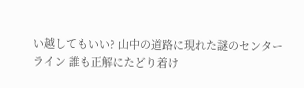い越してもいい? 山中の道路に現れた謎のセンターライン 誰も正解にたどり着け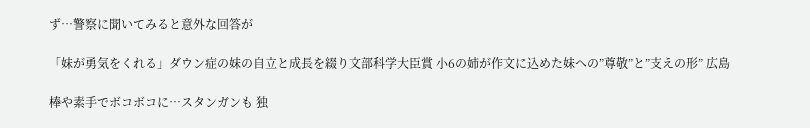ず…警察に聞いてみると意外な回答が

「妹が勇気をくれる」ダウン症の妹の自立と成長を綴り文部科学大臣賞 小6の姉が作文に込めた妹への”尊敬”と”支えの形” 広島

棒や素手でボコボコに…スタンガンも 独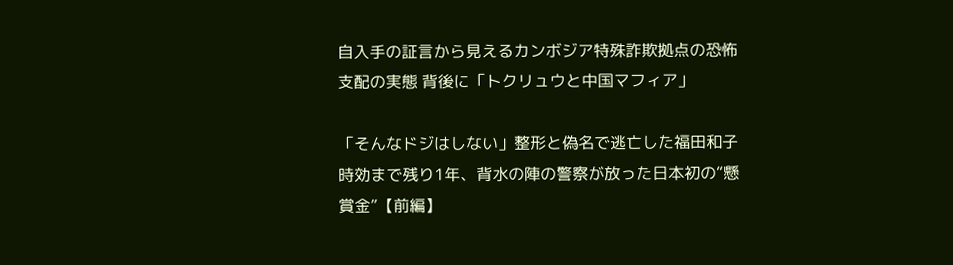自入手の証言から見えるカンボジア特殊詐欺拠点の恐怖支配の実態 背後に「トクリュウと中国マフィア」

「そんなドジはしない」整形と偽名で逃亡した福田和子 時効まで残り1年、背水の陣の警察が放った日本初の“懸賞金”【前編】